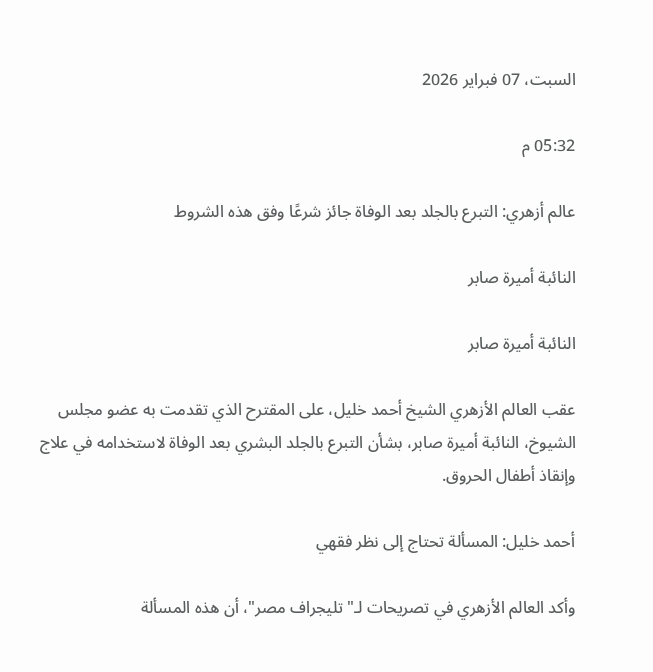السبت، 07 فبراير 2026

05:32 م

عالم أزهري: التبرع بالجلد بعد الوفاة جائز شرعًا وفق هذه الشروط

النائبة أميرة صابر

النائبة أميرة صابر

عقب العالم الأزهري الشيخ أحمد خليل، على المقترح الذي تقدمت به عضو مجلس الشيوخ، النائبة أميرة صابر، بشأن التبرع بالجلد البشري بعد الوفاة لاستخدامه في علاج وإنقاذ أطفال الحروق.

أحمد خليل: المسألة تحتاج إلى نظر فقهي

وأكد العالم الأزهري في تصريحات لـ"تليجراف مصر"، أن هذه المسألة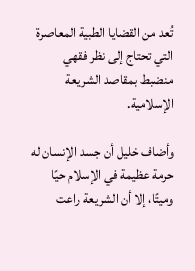تُعد من القضايا الطبية المعاصرة التي تحتاج إلى نظر فقهي منضبط بمقاصد الشريعة الإسلامية.

وأضاف خليل أن جسد الإنسان له حرمة عظيمة في الإسلام حيًا وميتًا، إلا أن الشريعة راعت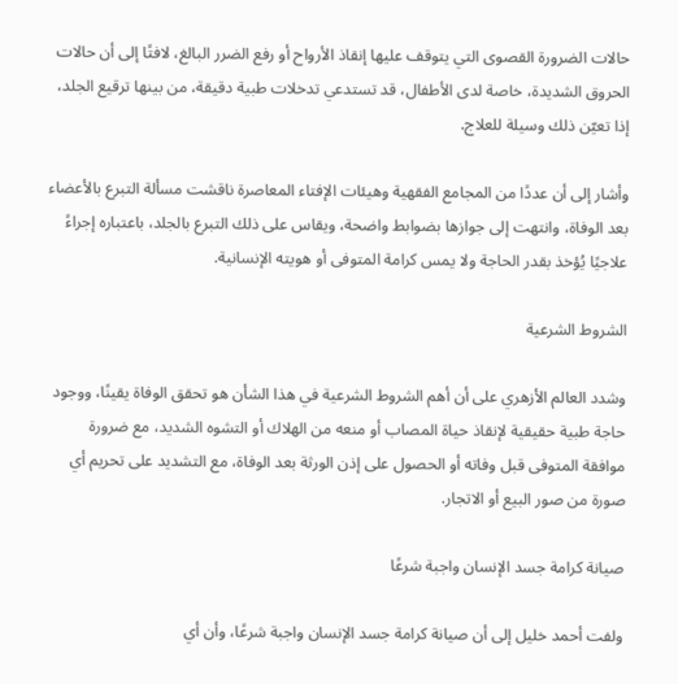حالات الضرورة القصوى التي يتوقف عليها إنقاذ الأرواح أو رفع الضرر البالغ، لافتًا إلى أن حالات الحروق الشديدة، خاصة لدى الأطفال، قد تستدعي تدخلات طبية دقيقة، من بينها ترقيع الجلد، إذا تعيّن ذلك وسيلة للعلاج.

وأشار إلى أن عددًا من المجامع الفقهية وهيئات الإفتاء المعاصرة ناقشت مسألة التبرع بالأعضاء بعد الوفاة، وانتهت إلى جوازها بضوابط واضحة، ويقاس على ذلك التبرع بالجلد، باعتباره إجراءً علاجيًا يُؤخذ بقدر الحاجة ولا يمس كرامة المتوفى أو هويته الإنسانية.

الشروط الشرعية

وشدد العالم الأزهري على أن أهم الشروط الشرعية في هذا الشأن هو تحقق الوفاة يقينًا، ووجود حاجة طبية حقيقية لإنقاذ حياة المصاب أو منعه من الهلاك أو التشوه الشديد، مع ضرورة موافقة المتوفى قبل وفاته أو الحصول على إذن الورثة بعد الوفاة، مع التشديد على تحريم أي صورة من صور البيع أو الاتجار.

صيانة كرامة جسد الإنسان واجبة شرعًا

ولفت أحمد خليل إلى أن صيانة كرامة جسد الإنسان واجبة شرعًا، وأن أي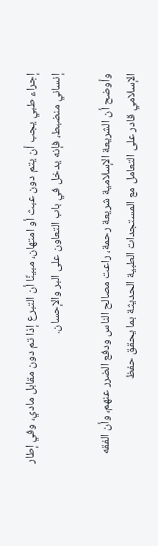إجراء طبي يجب أن يتم دون عبث أو امتهان، مبينًا أن التبرع إذا تم دون مقابل مادي، وفي إطار إنساني منضبط، فإنه يدخل في باب التعاون على البر والإحسان.

وأوضح أن الشريعة الإسلامية شريعة رحمة، راعت مصالح الناس ودفع الضرر عنهم، وأن الفقه الإسلامي قادر على التعامل مع المستجدات الطبية الحديثة بما يحقق حفظ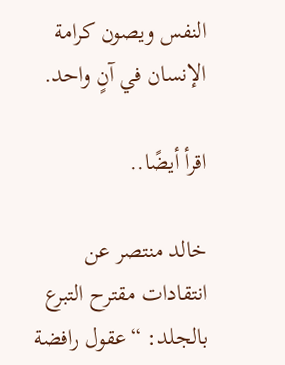النفس ويصون كرامة الإنسان في آنٍ واحد.

اقرأ أيضًا..

خالد منتصر عن انتقادات مقترح التبرع بالجلد: “عقول رافضة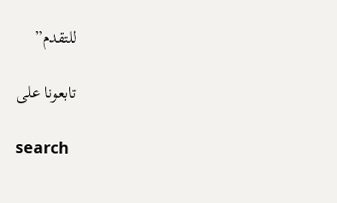للتقدم”

تابعونا على

search